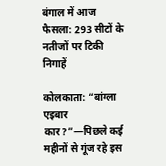बंगाल में आज फैसला: 293 सीटों के नतीजों पर टिकी निगाहें

कोलकाता: “बांग्ला एइबार कार?”—पिछले कई महीनों से गूंज रहे इस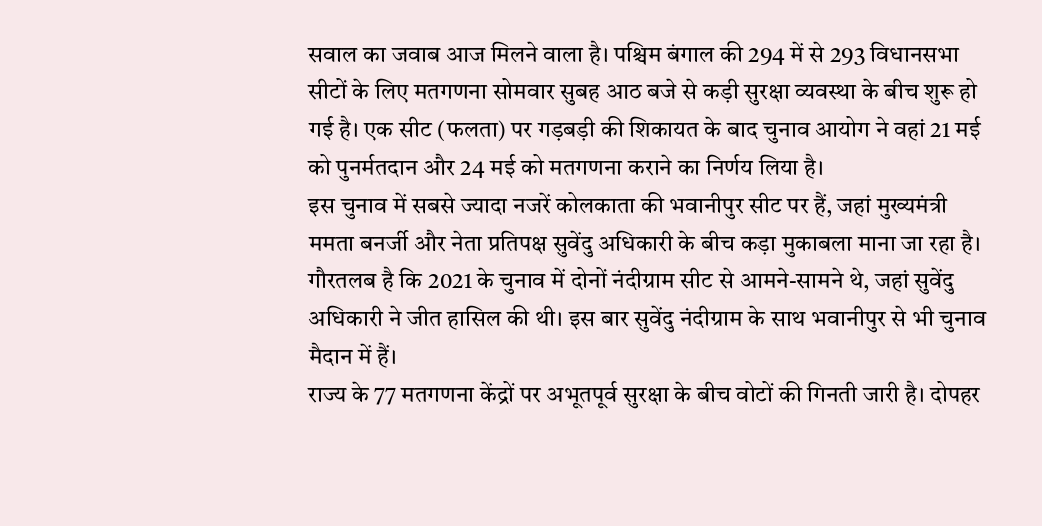सवाल का जवाब आज मिलने वाला है। पश्चिम बंगाल की 294 में से 293 विधानसभा सीटों के लिए मतगणना सोमवार सुबह आठ बजे से कड़ी सुरक्षा व्यवस्था के बीच शुरू हो गई है। एक सीट (फलता) पर गड़बड़ी की शिकायत के बाद चुनाव आयोग ने वहां 21 मई को पुनर्मतदान और 24 मई को मतगणना कराने का निर्णय लिया है।
इस चुनाव में सबसे ज्यादा नजरें कोलकाता की भवानीपुर सीट पर हैं, जहां मुख्यमंत्री ममता बनर्जी और नेता प्रतिपक्ष सुवेंदु अधिकारी के बीच कड़ा मुकाबला माना जा रहा है। गौरतलब है कि 2021 के चुनाव में दोनों नंदीग्राम सीट से आमने-सामने थे, जहां सुवेंदु अधिकारी ने जीत हासिल की थी। इस बार सुवेंदु नंदीग्राम के साथ भवानीपुर से भी चुनाव मैदान में हैं।
राज्य के 77 मतगणना केंद्रों पर अभूतपूर्व सुरक्षा के बीच वोटों की गिनती जारी है। दोपहर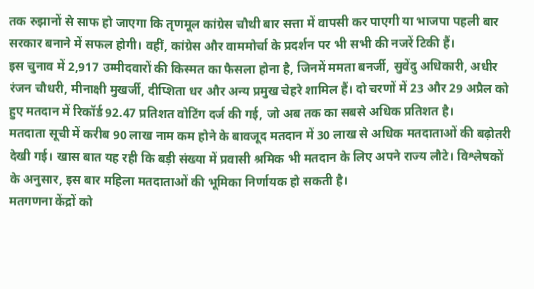तक रुझानों से साफ हो जाएगा कि तृणमूल कांग्रेस चौथी बार सत्ता में वापसी कर पाएगी या भाजपा पहली बार सरकार बनाने में सफल होगी। वहीं, कांग्रेस और वाममोर्चा के प्रदर्शन पर भी सभी की नजरें टिकी हैं।
इस चुनाव में 2,917 उम्मीदवारों की किस्मत का फैसला होना है, जिनमें ममता बनर्जी, सुवेंदु अधिकारी, अधीर रंजन चौधरी, मीनाक्षी मुखर्जी, दीप्शिता धर और अन्य प्रमुख चेहरे शामिल हैं। दो चरणों में 23 और 29 अप्रैल को हुए मतदान में रिकॉर्ड 92.47 प्रतिशत वोटिंग दर्ज की गई, जो अब तक का सबसे अधिक प्रतिशत है।
मतदाता सूची में करीब 90 लाख नाम कम होने के बावजूद मतदान में 30 लाख से अधिक मतदाताओं की बढ़ोतरी देखी गई। खास बात यह रही कि बड़ी संख्या में प्रवासी श्रमिक भी मतदान के लिए अपने राज्य लौटे। विश्लेषकों के अनुसार, इस बार महिला मतदाताओं की भूमिका निर्णायक हो सकती है।
मतगणना केंद्रों को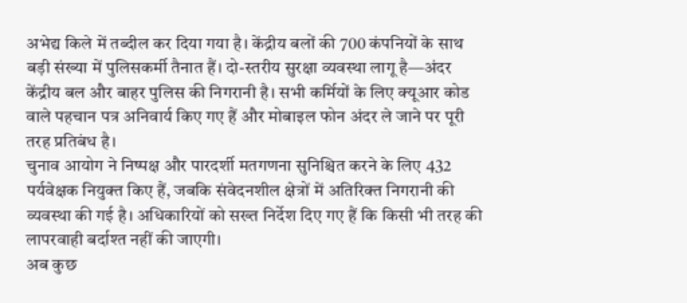अभेद्य किले में तब्दील कर दिया गया है। केंद्रीय बलों की 700 कंपनियों के साथ बड़ी संख्या में पुलिसकर्मी तैनात हैं। दो-स्तरीय सुरक्षा व्यवस्था लागू है—अंदर केंद्रीय बल और बाहर पुलिस की निगरानी है। सभी कर्मियों के लिए क्यूआर कोड वाले पहचान पत्र अनिवार्य किए गए हैं और मोबाइल फोन अंदर ले जाने पर पूरी तरह प्रतिबंध है।
चुनाव आयोग ने निष्पक्ष और पारदर्शी मतगणना सुनिश्चित करने के लिए 432 पर्यवेक्षक नियुक्त किए हैं, जबकि संवेदनशील क्षेत्रों में अतिरिक्त निगरानी की व्यवस्था की गई है। अधिकारियों को सख्त निर्देश दिए गए हैं कि किसी भी तरह की लापरवाही बर्दाश्त नहीं की जाएगी।
अब कुछ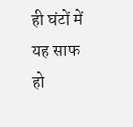ही घंटों में यह साफ हो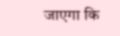जाएगा कि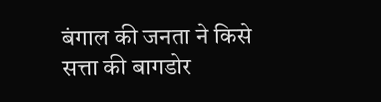बंगाल की जनता ने किसे सत्ता की बागडोर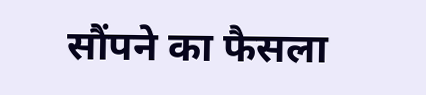सौंपने का फैसला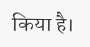किया है।